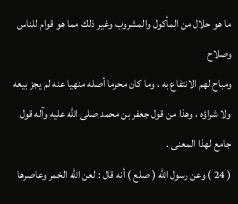ما هو حلال من المأكول والمشروب وغير ذلك مما هو قوام للناس وصلاح
ومباح لهم الانتفاع به ، وما كان محرما أصله منهيا عنه لم يجز بيعه
ولا شراؤه ، وهذا من قول جعفر بن محمد صلى الله عليه وآله قول جامع لهذا المعنى .
( 24 ) وعن رسول الله ( صلع ) أنه قال : لعن الله الخمر وعاصرها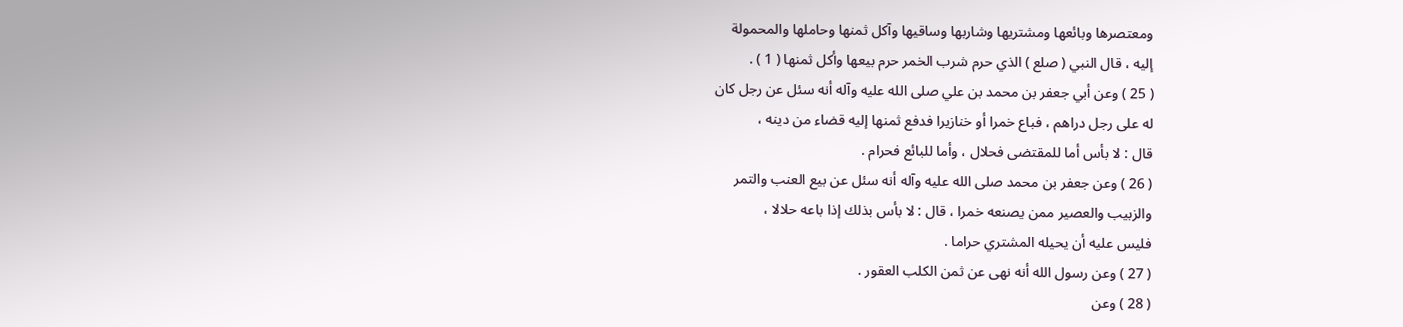ومعتصرها وبائعها ومشتريها وشاربها وساقيها وآكل ثمنها وحاملها والمحمولة
إليه ، قال النبي ( صلع ) الذي حرم شرب الخمر حرم بيعها وأكل ثمنها ( 1 ) .
( 25 ) وعن أبي جعفر بن محمد بن علي صلى الله عليه وآله أنه سئل عن رجل كان
له على رجل دراهم ، فباع خمرا أو خنازيرا فدفع ثمنها إليه قضاء من دينه ،
قال : لا بأس أما للمقتضى فحلال ، وأما للبائع فحرام .
( 26 ) وعن جعفر بن محمد صلى الله عليه وآله أنه سئل عن بيع العنب والتمر
والزبيب والعصير ممن يصنعه خمرا ، قال : لا بأس بذلك إذا باعه حلالا ،
فليس عليه أن يحيله المشتري حراما .
( 27 ) وعن رسول الله أنه نهى عن ثمن الكلب العقور .
( 28 ) وعن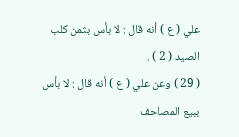علي ( ع ) أنه قال : لا بأس بثمن كلب الصيد ( 2 ) .
( 29 ) وعن علي ( ع ) أنه قال : لا بأس ببيع المصاحف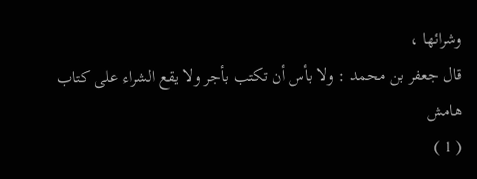وشرائها ،
قال جعفر بن محمد : ولا بأس أن تكتب بأجر ولا يقع الشراء على كتاب
هامش
( 1 )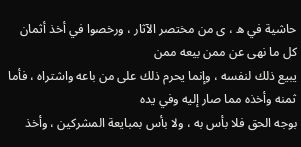حاشية في ه ، ى من مختصر الآثار ، ورخصوا في أخذ أثمان كل ما نهى عن ممن بيعه ممن
يبيع ذلك لنفسه ، وإنما يحرم ذلك على من باعه واشتراه ، فأما ثمنه وأخذه مما صار إليه وفي يده
بوجه الحق فلا بأس به ، ولا بأس بمبايعة المشركين ، وأخذ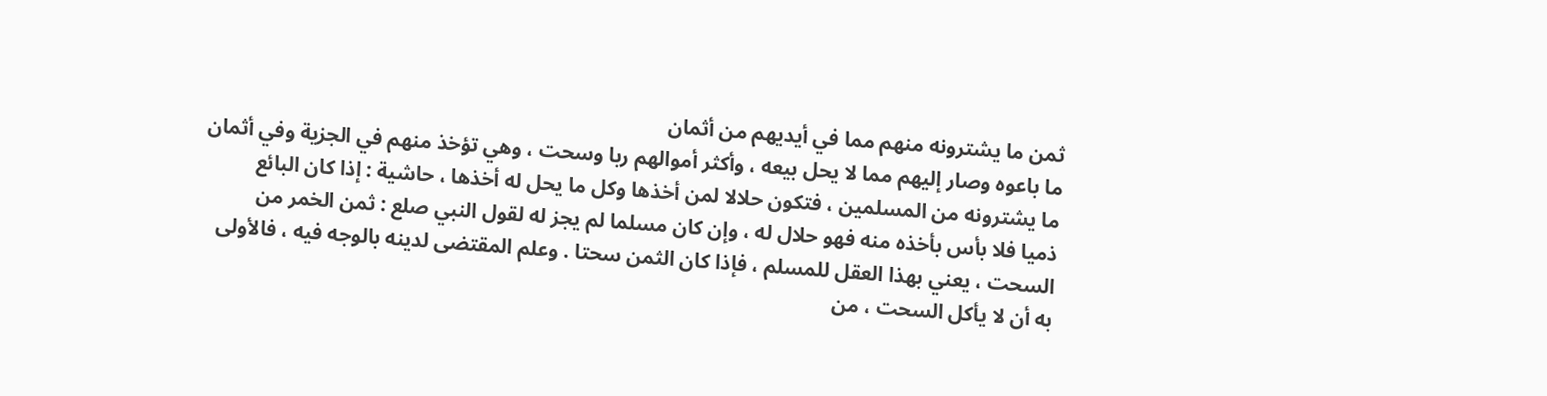ثمن ما يشترونه منهم مما في أيديهم من أثمان
ما باعوه وصار إليهم مما لا يحل بيعه ، وأكثر أموالهم ربا وسحت ، وهي تؤخذ منهم في الجزية وفي أثمان
ما يشترونه من المسلمين ، فتكون حلالا لمن أخذها وكل ما يحل له أخذها ، حاشية : إذا كان البائع
ذميا فلا بأس بأخذه منه فهو حلال له ، وإن كان مسلما لم يجز له لقول النبي صلع : ثمن الخمر من
السحت ، يعني بهذا العقل للمسلم ، فإذا كان الثمن سحتا . وعلم المقتضى لدينه بالوجه فيه ، فالأولى
به أن لا يأكل السحت ، من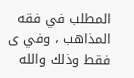المطلب في فقه المذاهب ، وفي ى فقط وذلك والله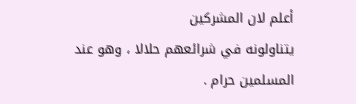أعلم لان المشركين
يتناولونه في شرائعهم حلالا ، وهو عند المسلمين حرام .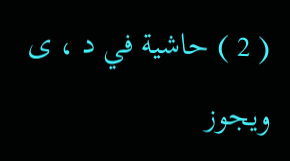( 2 ) حاشية في د ، ى ويجوز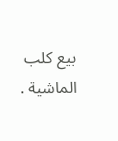بيع كلب الماشية .